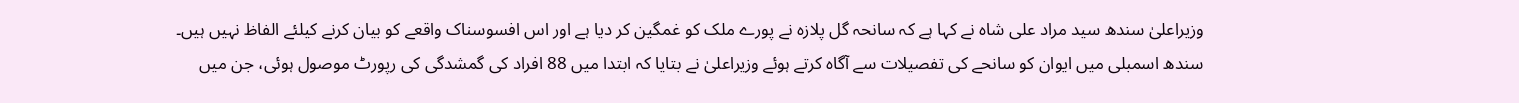وزیراعلیٰ سندھ سید مراد علی شاہ نے کہا ہے کہ سانحہ گل پلازہ نے پورے ملک کو غمگین کر دیا ہے اور اس افسوسناک واقعے کو بیان کرنے کیلئے الفاظ نہیں ہیں۔
سندھ اسمبلی میں ایوان کو سانحے کی تفصیلات سے آگاہ کرتے ہوئے وزیراعلیٰ نے بتایا کہ ابتدا میں 88 افراد کی گمشدگی کی رپورٹ موصول ہوئی، جن میں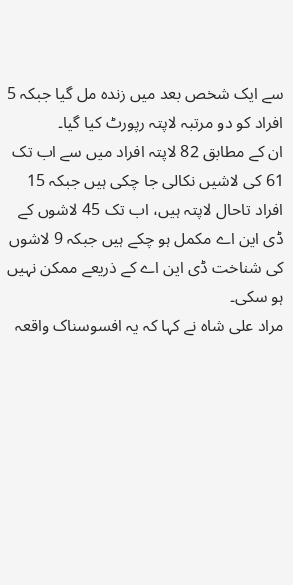سے ایک شخص بعد میں زندہ مل گیا جبکہ 5 افراد کو دو مرتبہ لاپتہ رپورٹ کیا گیا۔
ان کے مطابق 82 لاپتہ افراد میں سے اب تک 61 کی لاشیں نکالی جا چکی ہیں جبکہ 15 افراد تاحال لاپتہ ہیں، اب تک 45 لاشوں کے ڈی این اے مکمل ہو چکے ہیں جبکہ 9 لاشوں کی شناخت ڈی این اے کے ذریعے ممکن نہیں ہو سکی۔
مراد علی شاہ نے کہا کہ یہ افسوسناک واقعہ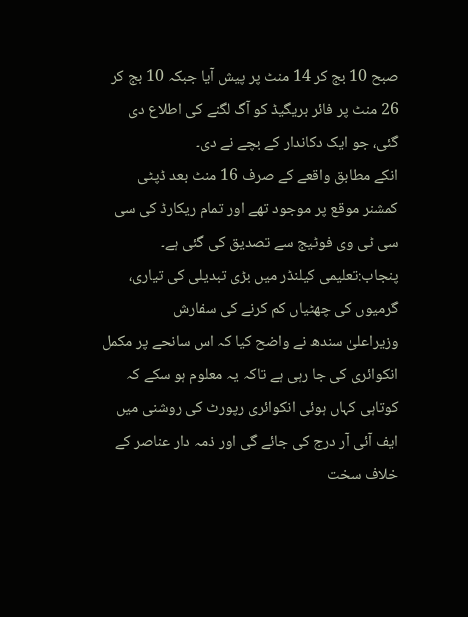صبح 10 بج کر 14 منٹ پر پیش آیا جبکہ 10 بج کر 26 منٹ پر فائر بریگیڈ کو آگ لگنے کی اطلاع دی گئی، جو ایک دکاندار کے بچے نے دی۔
انکے مطابق واقعے کے صرف 16 منٹ بعد ڈپٹی کمشنر موقع پر موجود تھے اور تمام ریکارڈ کی سی سی ٹی وی فوٹیج سے تصدیق کی گئی ہے۔
پنجاب:تعلیمی کیلنڈر میں بڑی تبدیلی کی تیاری، گرمیوں کی چھٹیاں کم کرنے کی سفارش
وزیراعلیٰ سندھ نے واضح کیا کہ اس سانحے پر مکمل انکوائری کی جا رہی ہے تاکہ یہ معلوم ہو سکے کہ کوتاہی کہاں ہوئی انکوائری رپورٹ کی روشنی میں ایف آئی آر درج کی جائے گی اور ذمہ دار عناصر کے خلاف سخت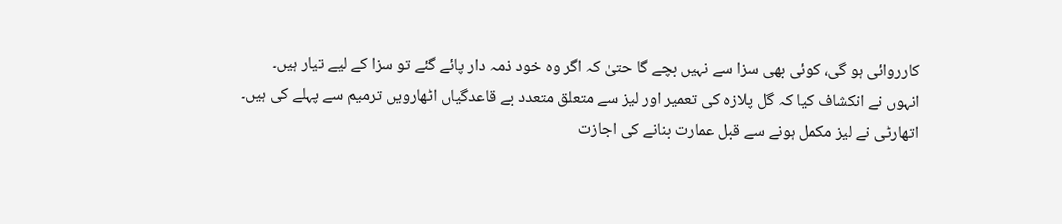کارروائی ہو گی، کوئی بھی سزا سے نہیں بچے گا حتیٰ کہ اگر وہ خود ذمہ دار پائے گئے تو سزا کے لیے تیار ہیں۔
انہوں نے انکشاف کیا کہ گل پلازہ کی تعمیر اور لیز سے متعلق متعدد بے قاعدگیاں اٹھارویں ترمیم سے پہلے کی ہیں۔
اتھارٹی نے لیز مکمل ہونے سے قبل عمارت بنانے کی اجازت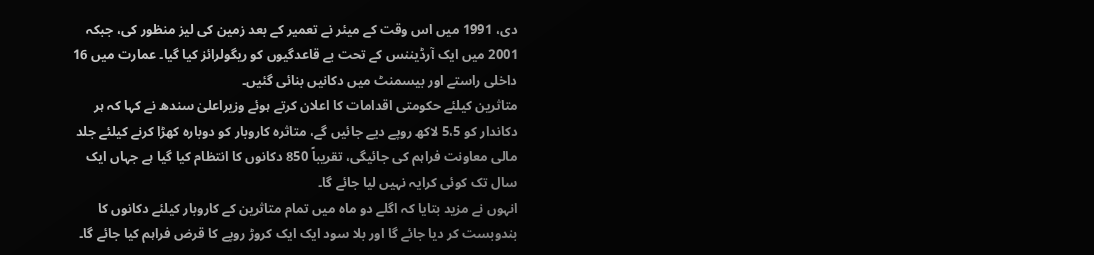دی، 1991 میں اس وقت کے میئر نے تعمیر کے بعد زمین کی لیز منظور کی، جبکہ 2001 میں ایک آرڈیننس کے تحت بے قاعدگیوں کو ریگولرائز کیا گیا۔ عمارت میں 16 داخلی راستے اور بیسمنٹ میں دکانیں بنائی گئیں۔
متاثرین کیلئے حکومتی اقدامات کا اعلان کرتے ہوئے وزیراعلیٰ سندھ نے کہا کہ ہر دکاندار کو 5،5 لاکھ روپے دیے جائیں گے، متاثرہ کاروبار کو دوبارہ کھڑا کرنے کیلئے جلد مالی معاونت فراہم کی جائیگی، تقریباً 850 دکانوں کا انتظام کیا گیا ہے جہاں ایک سال تک کوئی کرایہ نہیں لیا جائے گا۔
انہوں نے مزید بتایا کہ اگلے دو ماہ میں تمام متاثرین کے کاروبار کیلئے دکانوں کا بندوبست کر دیا جائے گا اور بلا سود ایک ایک کروڑ روپے کا قرض فراہم کیا جائے گا۔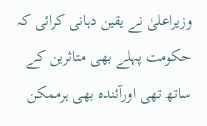وزیراعلیٰ نے یقین دہانی کرائی کہ حکومت پہلے بھی متاثرین کے ساتھ تھی اورآئندہ بھی ہرممکن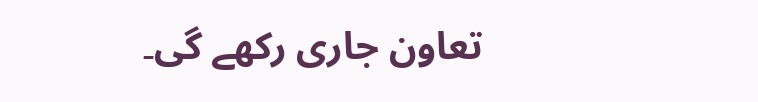تعاون جاری رکھے گی۔